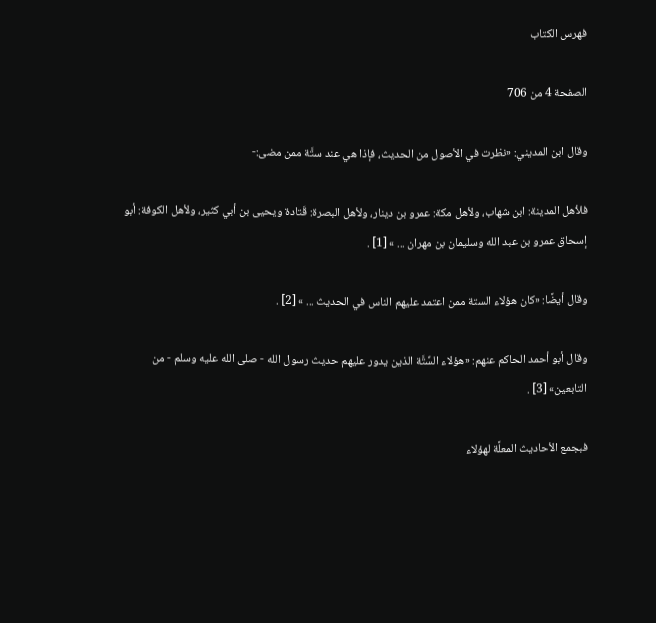فهرس الكتاب

الصفحة 4 من 706

وقال ابن المديني: «نظرت في الأصول من الحديث، فإذا هي عند ستَّة ممن مضى:-

فلأهل المدينة: ابن شهاب، ولأهل مكة: عمرو بن دينار، ولأهل البصرة: قَتادة ويحيى بن أبي كثير، ولأهل الكوفة: أبو إسحاق عمرو بن عبد الله وسليمان بن مهران ... » [1] .

وقال أيضًا: «كان هؤلاء الستة ممن اعتمد عليهم الناس في الحديث ... » [2] .

وقال أبو أحمد الحاكم عنهم: «هؤلاء السِّتَّة الذين يدور عليهم حديث رسول الله - صلى الله عليه وسلم - من التابعين» [3] .

فبجمع الأحاديث المعلَّة لهؤلاء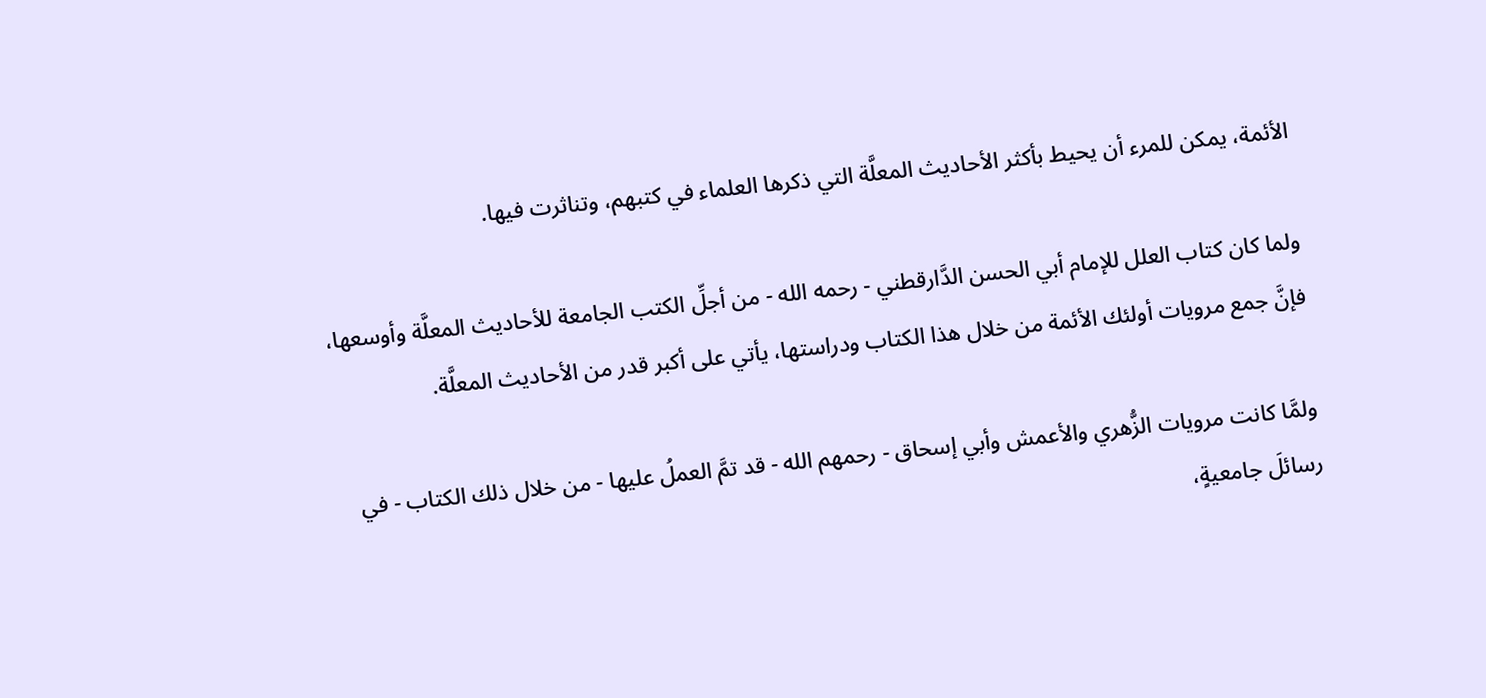الأئمة، يمكن للمرء أن يحيط بأكثر الأحاديث المعلَّة التي ذكرها العلماء في كتبهم، وتناثرت فيها.

ولما كان كتاب العلل للإمام أبي الحسن الدَّارقطني - رحمه الله - من أجلِّ الكتب الجامعة للأحاديث المعلَّة وأوسعها، فإنَّ جمع مرويات أولئك الأئمة من خلال هذا الكتاب ودراستها، يأتي على أكبر قدر من الأحاديث المعلَّة.

ولمَّا كانت مرويات الزُّهري والأعمش وأبي إسحاق - رحمهم الله - قد تمَّ العملُ عليها - من خلال ذلك الكتاب - في رسائلَ جامعيةٍ،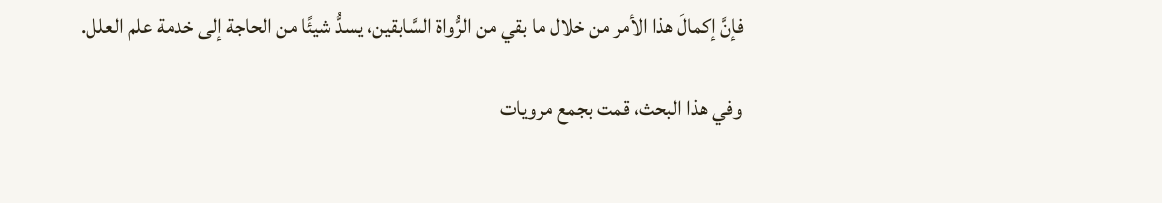فإنَّ إكمالَ هذا الأمر من خلال ما بقي من الرُّواة السَّابقين، يسدُّ شيئًا من الحاجة إلى خدمة علم العلل.

وفي هذا البحث، قمت بجمع مرويات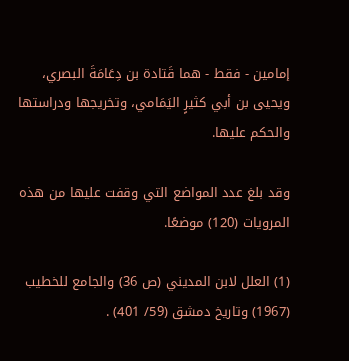إمامين - فقط - هما قَتادة بن دِعَامَةَ البصري، ويحيى بن أبي كثيرٍ اليَمَامي، وتخريجها ودراستها والحكم عليها.

وقد بلغ عدد المواضع التي وقفت عليها من هذه المرويات (120) موضعًا.

(1) العلل لابن المديني (ص 36) والجامع للخطيب (1967) وتاريخ دمشق (59/ 401) .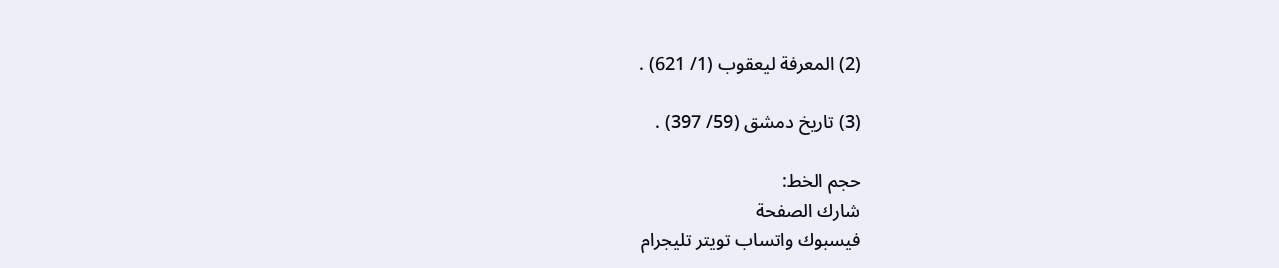(2) المعرفة ليعقوب (1/ 621) .

(3) تاريخ دمشق (59/ 397) .

حجم الخط:
شارك الصفحة
فيسبوك واتساب تويتر تليجرام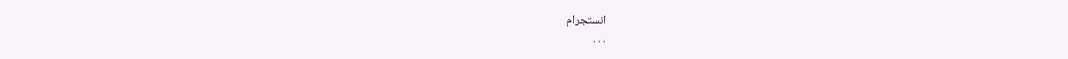انستجرام
. . .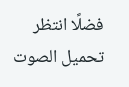فضلًا انتظر تحميل الصوت